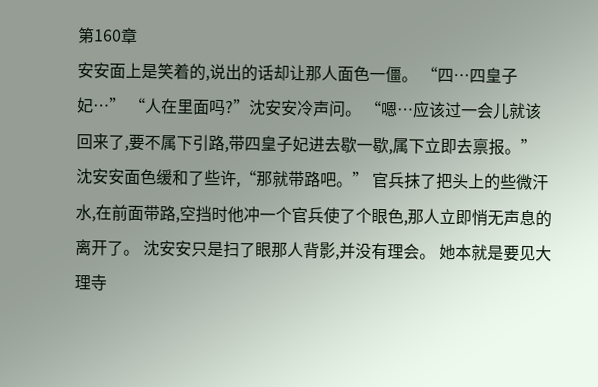第160章
安安面上是笑着的,说出的话却让那人面色一僵。 “四…四皇子妃…” “人在里面吗?”沈安安冷声问。 “嗯…应该过一会儿就该回来了,要不属下引路,带四皇子妃进去歇一歇,属下立即去禀报。” 沈安安面色缓和了些许,“那就带路吧。” 官兵抹了把头上的些微汗水,在前面带路,空挡时他冲一个官兵使了个眼色,那人立即悄无声息的离开了。 沈安安只是扫了眼那人背影,并没有理会。 她本就是要见大理寺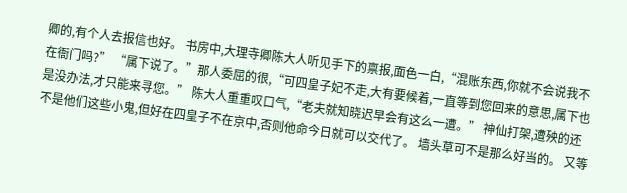卿的,有个人去报信也好。 书房中,大理寺卿陈大人听见手下的禀报,面色一白,“混账东西,你就不会说我不在衙门吗?” “属下说了。”那人委屈的很,“可四皇子妃不走,大有要候着,一直等到您回来的意思,属下也是没办法,才只能来寻您。” 陈大人重重叹口气,“老夫就知晓迟早会有这么一遭。” 神仙打架,遭殃的还不是他们这些小鬼,但好在四皇子不在京中,否则他命今日就可以交代了。 墙头草可不是那么好当的。 又等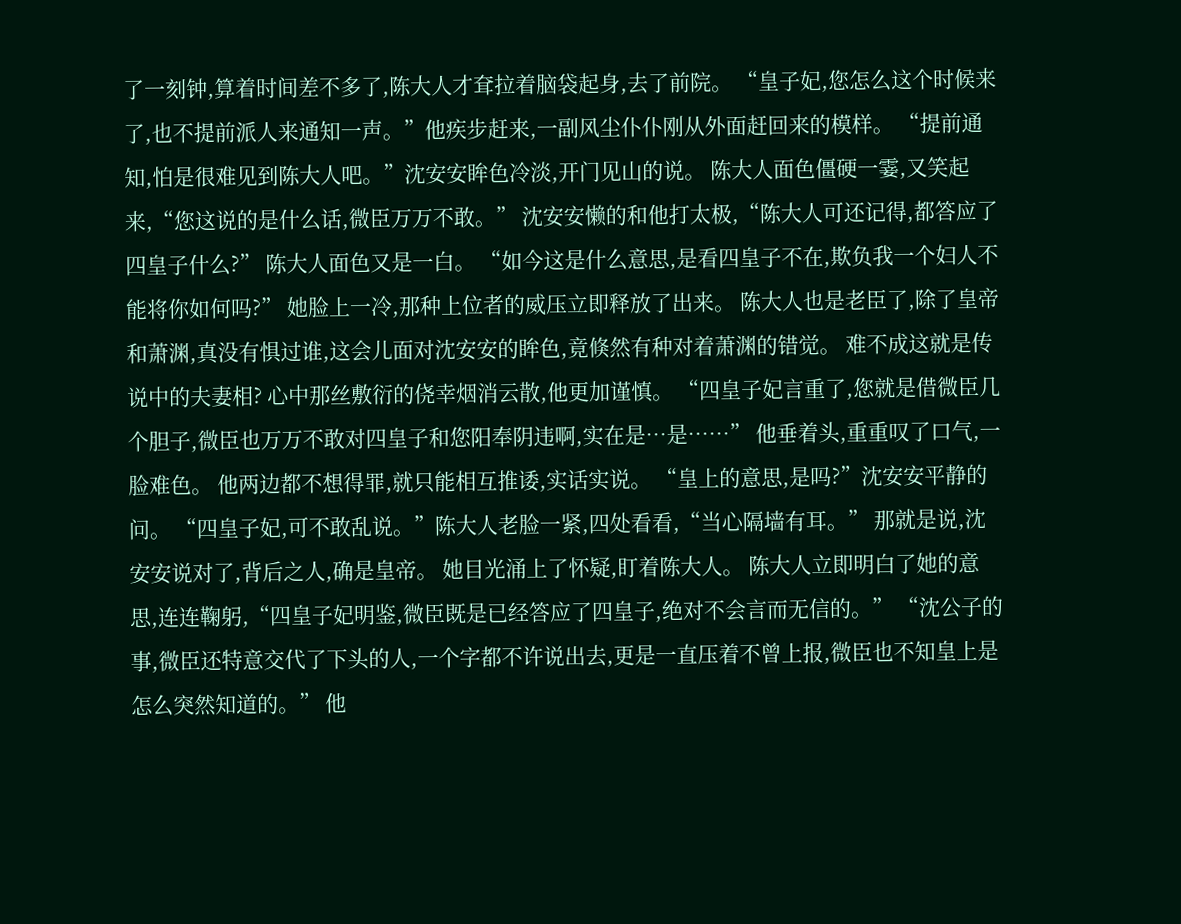了一刻钟,算着时间差不多了,陈大人才耷拉着脑袋起身,去了前院。 “皇子妃,您怎么这个时候来了,也不提前派人来通知一声。”他疾步赶来,一副风尘仆仆刚从外面赶回来的模样。 “提前通知,怕是很难见到陈大人吧。”沈安安眸色冷淡,开门见山的说。 陈大人面色僵硬一霎,又笑起来,“您这说的是什么话,微臣万万不敢。” 沈安安懒的和他打太极,“陈大人可还记得,都答应了四皇子什么?” 陈大人面色又是一白。 “如今这是什么意思,是看四皇子不在,欺负我一个妇人不能将你如何吗?” 她脸上一冷,那种上位者的威压立即释放了出来。 陈大人也是老臣了,除了皇帝和萧渊,真没有惧过谁,这会儿面对沈安安的眸色,竟倏然有种对着萧渊的错觉。 难不成这就是传说中的夫妻相? 心中那丝敷衍的侥幸烟消云散,他更加谨慎。 “四皇子妃言重了,您就是借微臣几个胆子,微臣也万万不敢对四皇子和您阳奉阴违啊,实在是…是……” 他垂着头,重重叹了口气,一脸难色。 他两边都不想得罪,就只能相互推诿,实话实说。 “皇上的意思,是吗?”沈安安平静的问。 “四皇子妃,可不敢乱说。”陈大人老脸一紧,四处看看,“当心隔墙有耳。” 那就是说,沈安安说对了,背后之人,确是皇帝。 她目光涌上了怀疑,盯着陈大人。 陈大人立即明白了她的意思,连连鞠躬,“四皇子妃明鉴,微臣既是已经答应了四皇子,绝对不会言而无信的。” “沈公子的事,微臣还特意交代了下头的人,一个字都不许说出去,更是一直压着不曾上报,微臣也不知皇上是怎么突然知道的。” 他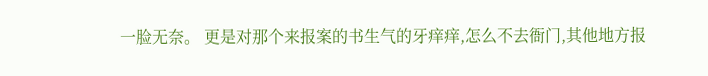一脸无奈。 更是对那个来报案的书生气的牙痒痒,怎么不去衙门,其他地方报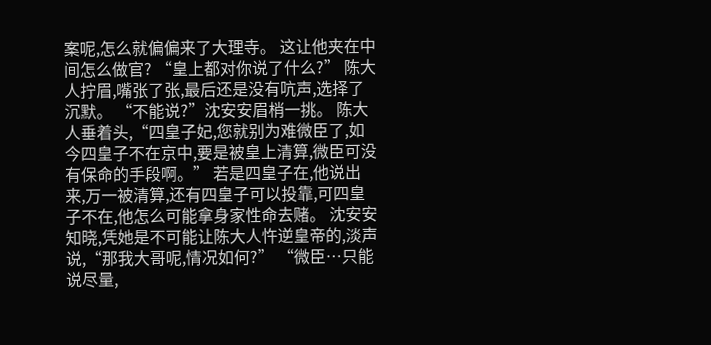案呢,怎么就偏偏来了大理寺。 这让他夹在中间怎么做官? “皇上都对你说了什么?” 陈大人拧眉,嘴张了张,最后还是没有吭声,选择了沉默。 “不能说?”沈安安眉梢一挑。 陈大人垂着头,“四皇子妃,您就别为难微臣了,如今四皇子不在京中,要是被皇上清算,微臣可没有保命的手段啊。” 若是四皇子在,他说出来,万一被清算,还有四皇子可以投靠,可四皇子不在,他怎么可能拿身家性命去赌。 沈安安知晓,凭她是不可能让陈大人忤逆皇帝的,淡声说,“那我大哥呢,情况如何?” “微臣…只能说尽量,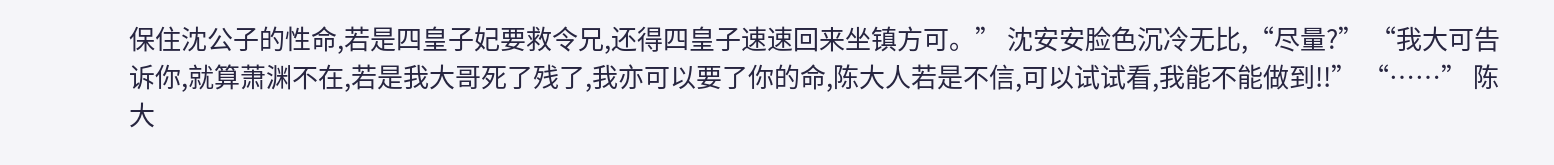保住沈公子的性命,若是四皇子妃要救令兄,还得四皇子速速回来坐镇方可。” 沈安安脸色沉冷无比,“尽量?” “我大可告诉你,就算萧渊不在,若是我大哥死了残了,我亦可以要了你的命,陈大人若是不信,可以试试看,我能不能做到!!” “……” 陈大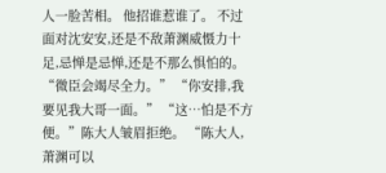人一脸苦相。 他招谁惹谁了。 不过面对沈安安,还是不敌萧渊威慑力十足,忌惮是忌惮,还是不那么惧怕的。 “微臣会竭尽全力。” “你安排,我要见我大哥一面。” “这…怕是不方便。”陈大人皱眉拒绝。 “陈大人,萧渊可以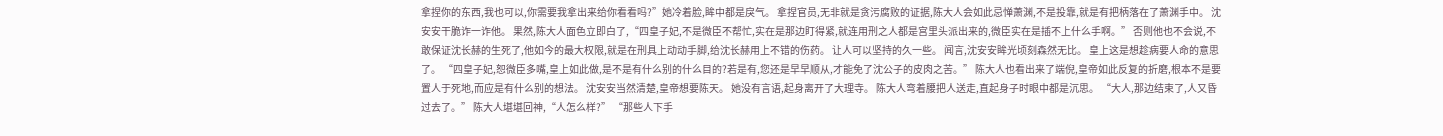拿捏你的东西,我也可以,你需要我拿出来给你看看吗?”她冷着脸,眸中都是戾气。 拿捏官员,无非就是贪污腐败的证据,陈大人会如此忌惮萧渊,不是投靠,就是有把柄落在了萧渊手中。 沈安安干脆诈一诈他。 果然,陈大人面色立即白了,“四皇子妃,不是微臣不帮忙,实在是那边盯得紧,就连用刑之人都是宫里头派出来的,微臣实在是插不上什么手啊。” 否则他也不会说,不敢保证沈长赫的生死了,他如今的最大权限,就是在刑具上动动手脚,给沈长赫用上不错的伤药。 让人可以坚持的久一些。 闻言,沈安安眸光顷刻森然无比。 皇上这是想趁病要人命的意思了。 “四皇子妃,恕微臣多嘴,皇上如此做,是不是有什么别的什么目的?若是有,您还是早早顺从,才能免了沈公子的皮肉之苦。” 陈大人也看出来了端倪,皇帝如此反复的折磨,根本不是要置人于死地,而应是有什么别的想法。 沈安安当然清楚,皇帝想要陈天。 她没有言语,起身离开了大理寺。 陈大人弯着腰把人送走,直起身子时眼中都是沉思。 “大人,那边结束了,人又昏过去了。” 陈大人堪堪回神,“人怎么样?” “那些人下手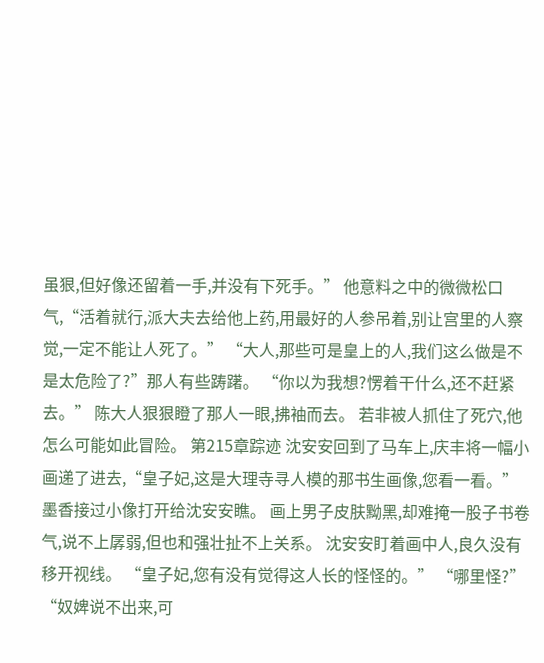虽狠,但好像还留着一手,并没有下死手。” 他意料之中的微微松口气,“活着就行,派大夫去给他上药,用最好的人参吊着,别让宫里的人察觉,一定不能让人死了。” “大人,那些可是皇上的人,我们这么做是不是太危险了?”那人有些踌躇。 “你以为我想?愣着干什么,还不赶紧去。” 陈大人狠狠瞪了那人一眼,拂袖而去。 若非被人抓住了死穴,他怎么可能如此冒险。 第215章踪迹 沈安安回到了马车上,庆丰将一幅小画递了进去,“皇子妃,这是大理寺寻人模的那书生画像,您看一看。” 墨香接过小像打开给沈安安瞧。 画上男子皮肤黝黑,却难掩一股子书卷气,说不上孱弱,但也和强壮扯不上关系。 沈安安盯着画中人,良久没有移开视线。 “皇子妃,您有没有觉得这人长的怪怪的。” “哪里怪?” “奴婢说不出来,可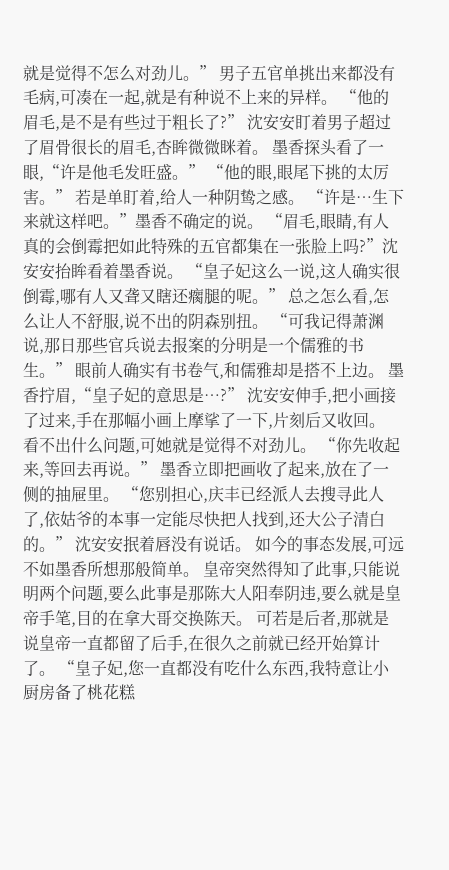就是觉得不怎么对劲儿。” 男子五官单挑出来都没有毛病,可凑在一起,就是有种说不上来的异样。 “他的眉毛,是不是有些过于粗长了?” 沈安安盯着男子超过了眉骨很长的眉毛,杏眸微微眯着。 墨香探头看了一眼,“许是他毛发旺盛。” “他的眼,眼尾下挑的太厉害。” 若是单盯着,给人一种阴鸷之感。 “许是…生下来就这样吧。”墨香不确定的说。 “眉毛,眼睛,有人真的会倒霉把如此特殊的五官都集在一张脸上吗?”沈安安抬眸看着墨香说。 “皇子妃这么一说,这人确实很倒霉,哪有人又聋又瞎还瘸腿的呢。” 总之怎么看,怎么让人不舒服,说不出的阴森别扭。 “可我记得萧渊说,那日那些官兵说去报案的分明是一个儒雅的书生。” 眼前人确实有书卷气,和儒雅却是搭不上边。 墨香拧眉,“皇子妃的意思是…?” 沈安安伸手,把小画接了过来,手在那幅小画上摩挲了一下,片刻后又收回。 看不出什么问题,可她就是觉得不对劲儿。 “你先收起来,等回去再说。” 墨香立即把画收了起来,放在了一侧的抽屉里。 “您别担心,庆丰已经派人去搜寻此人了,依姑爷的本事一定能尽快把人找到,还大公子清白的。” 沈安安抿着唇没有说话。 如今的事态发展,可远不如墨香所想那般简单。 皇帝突然得知了此事,只能说明两个问题,要么此事是那陈大人阳奉阴违,要么就是皇帝手笔,目的在拿大哥交换陈天。 可若是后者,那就是说皇帝一直都留了后手,在很久之前就已经开始算计了。 “皇子妃,您一直都没有吃什么东西,我特意让小厨房备了桃花糕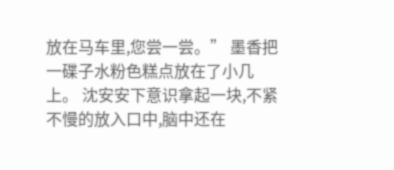放在马车里,您尝一尝。” 墨香把一碟子水粉色糕点放在了小几上。 沈安安下意识拿起一块,不紧不慢的放入口中,脑中还在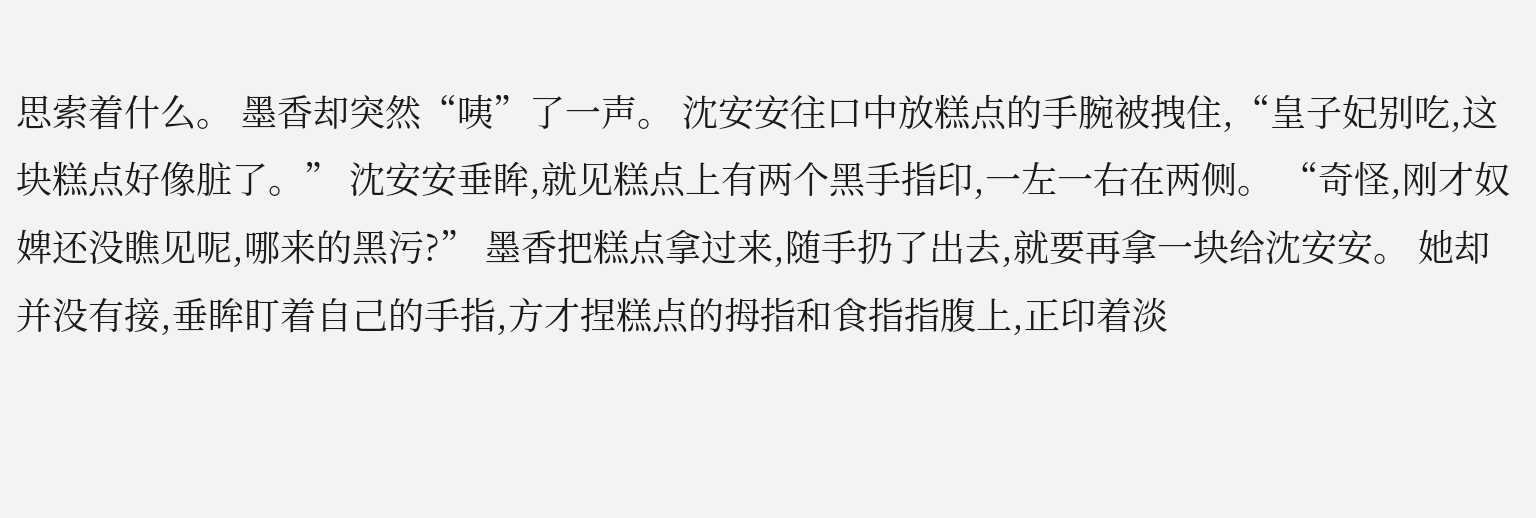思索着什么。 墨香却突然“咦”了一声。 沈安安往口中放糕点的手腕被拽住,“皇子妃别吃,这块糕点好像脏了。” 沈安安垂眸,就见糕点上有两个黑手指印,一左一右在两侧。 “奇怪,刚才奴婢还没瞧见呢,哪来的黑污?” 墨香把糕点拿过来,随手扔了出去,就要再拿一块给沈安安。 她却并没有接,垂眸盯着自己的手指,方才捏糕点的拇指和食指指腹上,正印着淡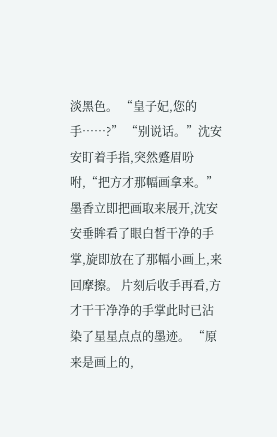淡黑色。 “皇子妃,您的手……?” “别说话。”沈安安盯着手指,突然蹙眉吩咐,“把方才那幅画拿来。” 墨香立即把画取来展开,沈安安垂眸看了眼白皙干净的手掌,旋即放在了那幅小画上,来回摩擦。 片刻后收手再看,方才干干净净的手掌此时已沾染了星星点点的墨迹。 “原来是画上的,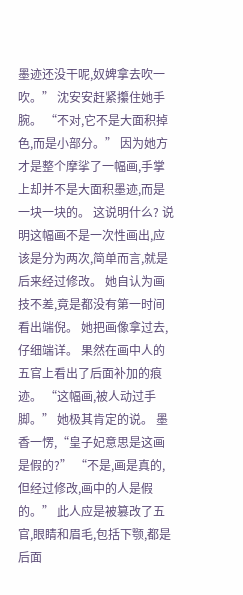墨迹还没干呢,奴婢拿去吹一吹。” 沈安安赶紧攥住她手腕。 “不对,它不是大面积掉色,而是小部分。” 因为她方才是整个摩挲了一幅画,手掌上却并不是大面积墨迹,而是一块一块的。 这说明什么? 说明这幅画不是一次性画出,应该是分为两次,简单而言,就是后来经过修改。 她自认为画技不差,竟是都没有第一时间看出端倪。 她把画像拿过去,仔细端详。 果然在画中人的五官上看出了后面补加的痕迹。 “这幅画,被人动过手脚。” 她极其肯定的说。 墨香一愣,“皇子妃意思是这画是假的?” “不是,画是真的,但经过修改,画中的人是假的。” 此人应是被篡改了五官,眼睛和眉毛,包括下颚,都是后面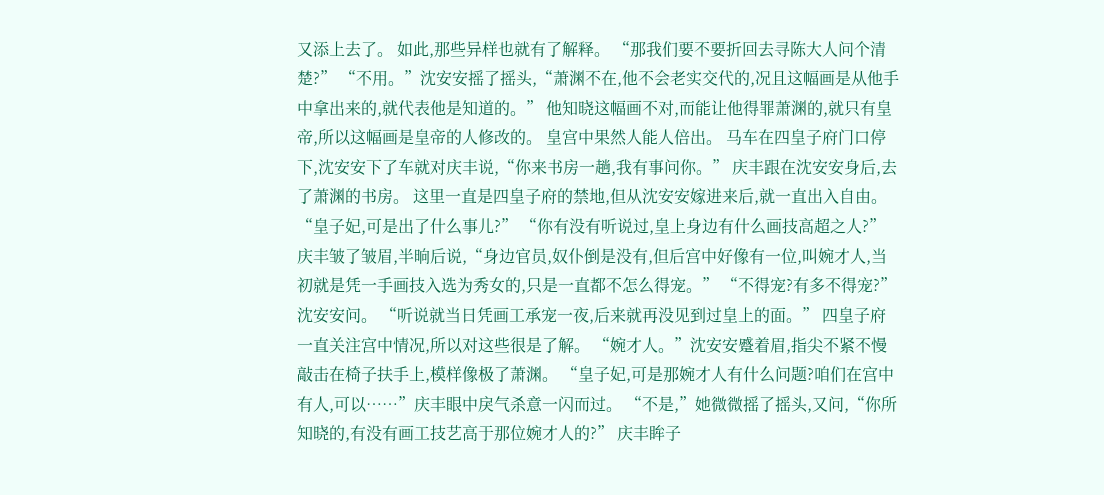又添上去了。 如此,那些异样也就有了解释。 “那我们要不要折回去寻陈大人问个清楚?” “不用。”沈安安摇了摇头,“萧渊不在,他不会老实交代的,况且这幅画是从他手中拿出来的,就代表他是知道的。” 他知晓这幅画不对,而能让他得罪萧渊的,就只有皇帝,所以这幅画是皇帝的人修改的。 皇宫中果然人能人倍出。 马车在四皇子府门口停下,沈安安下了车就对庆丰说,“你来书房一趟,我有事问你。” 庆丰跟在沈安安身后,去了萧渊的书房。 这里一直是四皇子府的禁地,但从沈安安嫁进来后,就一直出入自由。 “皇子妃,可是出了什么事儿?” “你有没有听说过,皇上身边有什么画技高超之人?” 庆丰皱了皱眉,半晌后说,“身边官员,奴仆倒是没有,但后宫中好像有一位,叫婉才人,当初就是凭一手画技入选为秀女的,只是一直都不怎么得宠。” “不得宠?有多不得宠?”沈安安问。 “听说就当日凭画工承宠一夜,后来就再没见到过皇上的面。” 四皇子府一直关注宫中情况,所以对这些很是了解。 “婉才人。”沈安安蹙着眉,指尖不紧不慢敲击在椅子扶手上,模样像极了萧渊。 “皇子妃,可是那婉才人有什么问题?咱们在宫中有人,可以……”庆丰眼中戾气杀意一闪而过。 “不是,”她微微摇了摇头,又问,“你所知晓的,有没有画工技艺高于那位婉才人的?” 庆丰眸子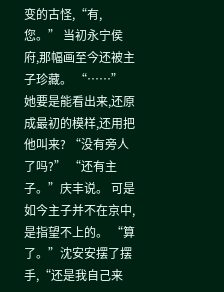变的古怪,“有,您。” 当初永宁侯府,那幅画至今还被主子珍藏。 “……” 她要是能看出来,还原成最初的模样,还用把他叫来? “没有旁人了吗?” “还有主子。”庆丰说。 可是如今主子并不在京中,是指望不上的。 “算了。”沈安安摆了摆手,“还是我自己来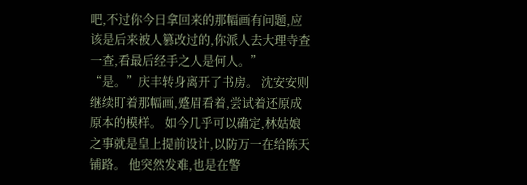吧,不过你今日拿回来的那幅画有问题,应该是后来被人篡改过的,你派人去大理寺查一查,看最后经手之人是何人。” “是。”庆丰转身离开了书房。 沈安安则继续盯着那幅画,蹙眉看着,尝试着还原成原本的模样。 如今几乎可以确定,林姑娘之事就是皇上提前设计,以防万一在给陈天铺路。 他突然发难,也是在警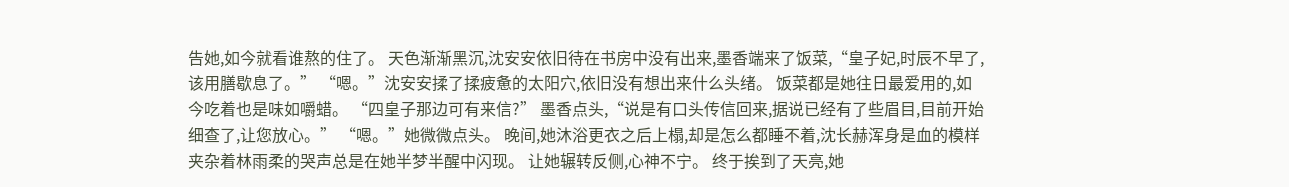告她,如今就看谁熬的住了。 天色渐渐黑沉,沈安安依旧待在书房中没有出来,墨香端来了饭菜,“皇子妃,时辰不早了,该用膳歇息了。” “嗯。”沈安安揉了揉疲惫的太阳穴,依旧没有想出来什么头绪。 饭菜都是她往日最爱用的,如今吃着也是味如嚼蜡。 “四皇子那边可有来信?” 墨香点头,“说是有口头传信回来,据说已经有了些眉目,目前开始细查了,让您放心。” “嗯。”她微微点头。 晚间,她沐浴更衣之后上榻,却是怎么都睡不着,沈长赫浑身是血的模样夹杂着林雨柔的哭声总是在她半梦半醒中闪现。 让她辗转反侧,心神不宁。 终于挨到了天亮,她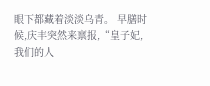眼下都藏着淡淡乌青。 早膳时候,庆丰突然来禀报,“皇子妃,我们的人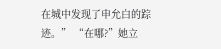在城中发现了申允白的踪迹。” “在哪?”她立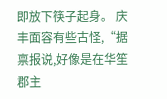即放下筷子起身。 庆丰面容有些古怪,“据禀报说,好像是在华笙郡主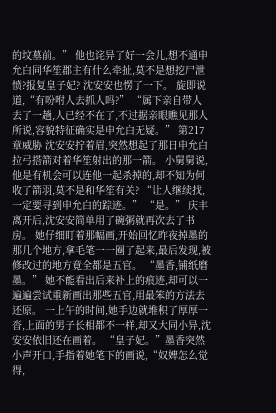的坟墓前。” 他也诧异了好一会儿,想不通申允白同华笙郡主有什么牵扯,莫不是想挖尸泄愤?报复皇子妃? 沈安安也愣了一下。 旋即说道,“有吩咐人去抓人吗?” “属下亲自带人去了一趟,人已经不在了,不过据亲眼瞧见那人所说,容貌特征确实是申允白无疑。” 第217章威胁 沈安安拧着眉,突然想起了那日申允白拉弓搭箭对着华笙射出的那一箭。 小舅舅说,他是有机会可以连他一起杀掉的,却不知为何收了箭羽,莫不是和华笙有关? “让人继续找,一定要寻到申允白的踪迹。” “是。” 庆丰离开后,沈安安简单用了碗粥就再次去了书房。 她仔细盯着那幅画,开始回忆昨夜掉墨的那几个地方,拿毛笔一一圈了起来,最后发现,被修改过的地方竟全都是五官。 “墨香,铺纸磨墨。” 她不能看出后来补上的痕迹,却可以一遍遍尝试重新画出那些五官,用最笨的方法去还原。 一上午的时间,她手边就堆积了厚厚一沓,上面的男子长相都不一样,却又大同小异,沈安安依旧还在画着。 “皇子妃。”墨香突然小声开口,手指着她笔下的画说,“奴婢怎么觉得,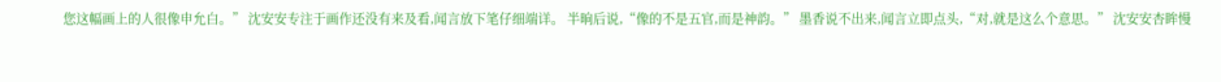您这幅画上的人很像申允白。” 沈安安专注于画作还没有来及看,闻言放下笔仔细端详。 半晌后说,“像的不是五官,而是神韵。” 墨香说不出来,闻言立即点头,“对,就是这么个意思。” 沈安安杏眸慢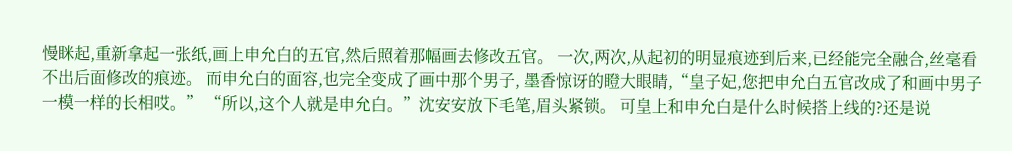慢眯起,重新拿起一张纸,画上申允白的五官,然后照着那幅画去修改五官。 一次,两次,从起初的明显痕迹到后来,已经能完全融合,丝毫看不出后面修改的痕迹。 而申允白的面容,也完全变成了画中那个男子, 墨香惊讶的瞪大眼睛,“皇子妃,您把申允白五官改成了和画中男子一模一样的长相哎。” “所以,这个人就是申允白。”沈安安放下毛笔,眉头紧锁。 可皇上和申允白是什么时候搭上线的?还是说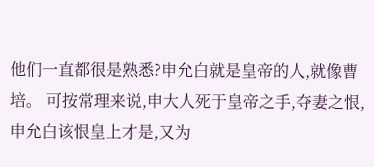他们一直都很是熟悉?申允白就是皇帝的人,就像曹培。 可按常理来说,申大人死于皇帝之手,夺妻之恨,申允白该恨皇上才是,又为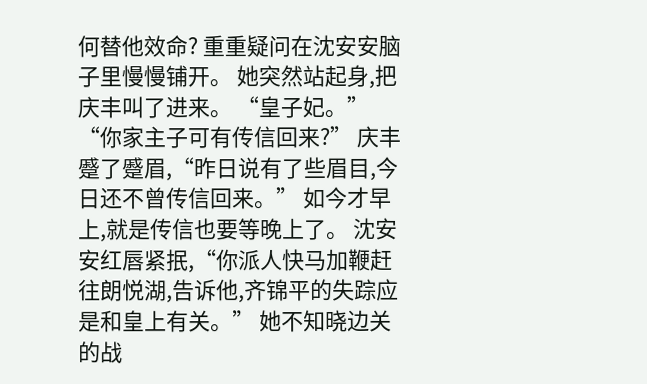何替他效命? 重重疑问在沈安安脑子里慢慢铺开。 她突然站起身,把庆丰叫了进来。 “皇子妃。” “你家主子可有传信回来?” 庆丰蹙了蹙眉,“昨日说有了些眉目,今日还不曾传信回来。” 如今才早上,就是传信也要等晚上了。 沈安安红唇紧抿,“你派人快马加鞭赶往朗悦湖,告诉他,齐锦平的失踪应是和皇上有关。” 她不知晓边关的战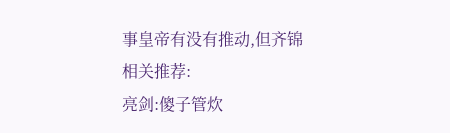事皇帝有没有推动,但齐锦
相关推荐:
亮剑:傻子管炊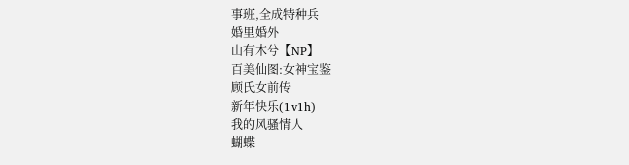事班,全成特种兵
婚里婚外
山有木兮【NP】
百美仙图:女神宝鉴
顾氏女前传
新年快乐(1v1h)
我的风骚情人
蝴蝶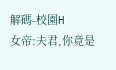解碼-校園H
女帝:夫君,你竟是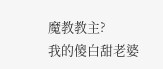魔教教主?
我的傻白甜老婆